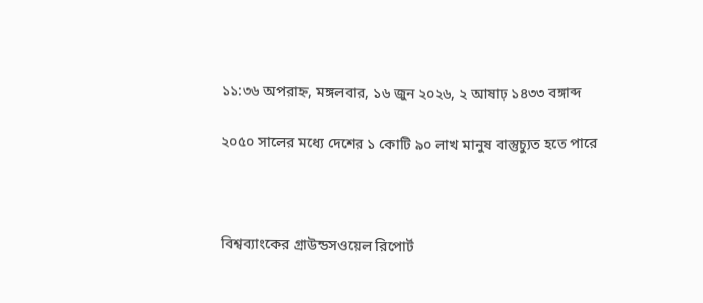১১:৩৬ অপরাহ্ন, মঙ্গলবার, ১৬ জুন ২০২৬, ২ আষাঢ় ১৪৩৩ বঙ্গাব্দ

২০৫০ সালের মধ্যে দেশের ১ কোটি ৯০ লাখ মানুষ বাস্তুচ্যুত হতে পারে



বিশ্বব্যাংকের গ্রাউন্ডসওয়েল রিপোর্ট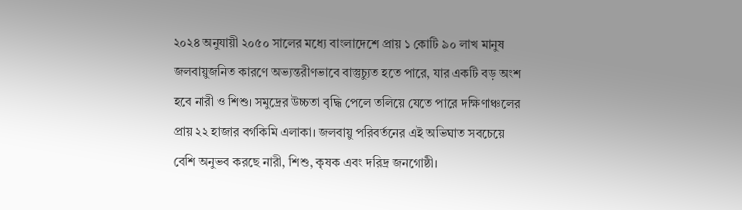২০২৪ অনুযায়ী ২০৫০ সালের মধ্যে বাংলাদেশে প্রায় ১ কোটি ৯০ লাখ মানুষ জলবায়ুজনিত কারণে অভ্যন্তরীণভাবে বাস্তুচ্যুত হতে পারে, যার একটি বড় অংশ হবে নারী ও শিশু। সমুদ্রের উচ্চতা বৃদ্ধি পেলে তলিয়ে যেতে পারে দক্ষিণাঞ্চলের প্রায় ২২ হাজার বর্গকিমি এলাকা। জলবায়ু পরিবর্তনের এই অভিঘাত সবচেয়ে বেশি অনুভব করছে নারী, শিশু, কৃষক এবং দরিদ্র জনগোষ্ঠী।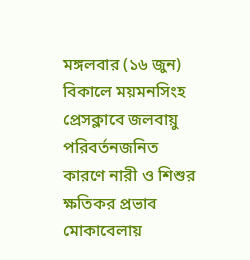মঙ্গলবার (১৬ জুন) বিকালে ময়মনসিংহ প্রেসক্লাবে জলবায়ু পরিবর্তনজনিত কারণে নারী ও শিশুর ক্ষতিকর প্রভাব মোকাবেলায়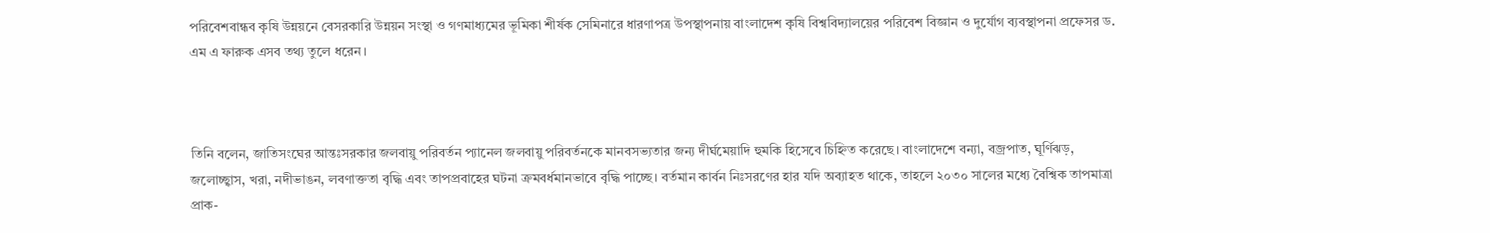পরিবেশবান্ধব কৃষি উন্নয়নে বেসরকারি উন্নয়ন সংস্থা ও গণমাধ্যমের ভূমিকা শীর্ষক সেমিনারে ধারণাপত্র উপস্থাপনায় বাংলাদেশ কৃষি বিশ্ববিদ্যালয়ের পরিবেশ বিজ্ঞান ও দুর্যোগ ব্যবস্থাপনা প্রফেসর ড. এম এ ফারুক এসব তথ্য তুলে ধরেন।



তিনি বলেন, জাতিসংঘের আন্তঃসরকার জলবায়ু পরিবর্তন প্যানেল জলবায়ু পরিবর্তনকে মানবসভ্যতার জন্য দীর্ঘমেয়াদি হুমকি হিসেবে চিহ্নিত করেছে। বাংলাদেশে বন্যা, বজ্রপাত, ঘূর্ণিঝড়, জলোচ্ছ্বাস, খরা, নদীভাঙন, লবণাক্ততা বৃদ্ধি এবং তাপপ্রবাহের ঘটনা ক্রমবর্ধমানভাবে বৃদ্ধি পাচ্ছে। বর্তমান কার্বন নিঃসরণের হার যদি অব্যাহত থাকে, তাহলে ২০৩০ সালের মধ্যে বৈশ্বিক তাপমাত্রা প্রাক-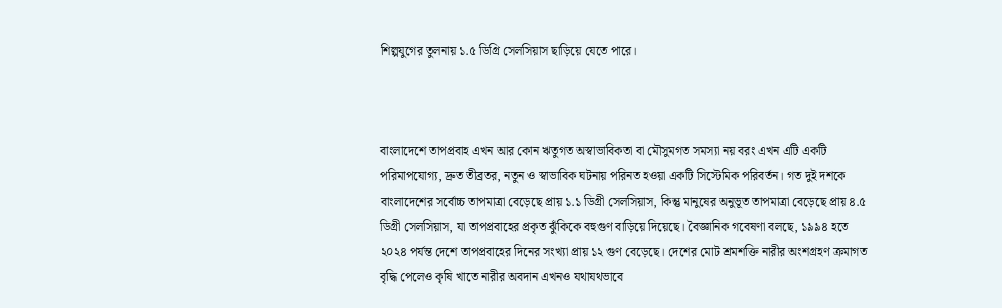শিল্পযুগের তুলনায় ১.৫ ডিগ্রি সেলসিয়াস ছাড়িয়ে যেতে পারে।



বাংলাদেশে তাপপ্রবাহ এখন আর কোন ঋতুগত অস্বাভাবিকতা বা মৌসুমগত সমস্যা নয় বরং এখন এটি একটি পরিমাপযোগ্য, দ্রুত তীব্রতর, নতুন ও স্বাভাবিক ঘটনায় পরিনত হওয়া একটি সিস্টেমিক পরিবর্তন। গত দুই দশকে বাংলাদেশের সর্বোচ্চ তাপমাত্রা বেড়েছে প্রায় ১.১ ডিগ্রী সেলসিয়াস, কিন্তু মানুষের অনুভূত তাপমাত্রা বেড়েছে প্রায় ৪.৫ ডিগ্রী সেলসিয়াস, যা তাপপ্রবাহের প্রকৃত ঝুঁকিকে বহুগুণ বাড়িয়ে দিয়েছে। বৈজ্ঞানিক গবেষণা বলছে, ১৯৯৪ হতে ২০২৪ পর্যন্ত দেশে তাপপ্রবাহের দিনের সংখ্যা প্রায় ১২ গুণ বেড়েছে। দেশের মোট শ্রমশক্তি নারীর অংশগ্রহণ ক্রমাগত বৃদ্ধি পেলেও কৃষি খাতে নারীর অবদান এখনও যথাযথভাবে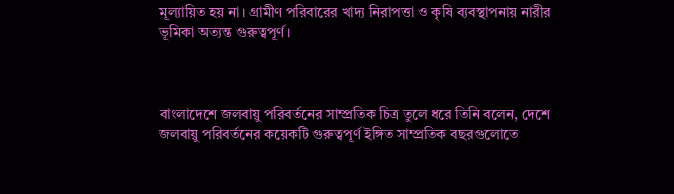মূল্যায়িত হয় না। গ্রামীণ পরিবারের খাদ্য নিরাপত্তা ও কৃষি ব্যবস্থাপনায় নারীর ভূমিকা অত্যন্ত গুরুত্বপূর্ণ।



বাংলাদেশে জলবায়ু পরিবর্তনের সাম্প্রতিক চিত্র তুলে ধরে তিনি বলেন, দেশে জলবায়ু পরিবর্তনের কয়েকটি গুরুত্বপূর্ণ ইঙ্গিত সাম্প্রতিক বছরগুলোতে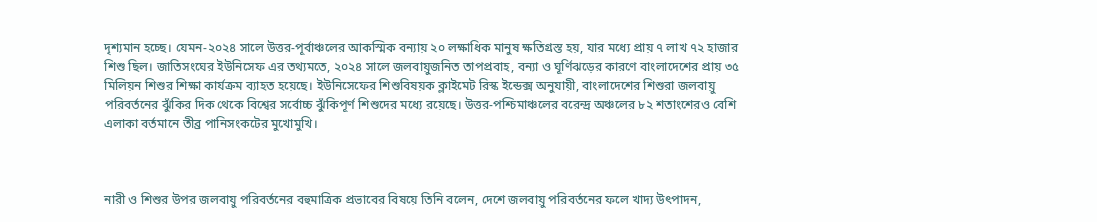দৃশ্যমান হচ্ছে। যেমন-২০২৪ সালে উত্তর-পূর্বাঞ্চলের আকস্মিক বন্যায় ২০ লক্ষাধিক মানুষ ক্ষতিগ্রস্ত হয়, যার মধ্যে প্রায় ৭ লাখ ৭২ হাজার শিশু ছিল। জাতিসংঘের ইউনিসেফ এর তথ্যমতে, ২০২৪ সালে জলবায়ুজনিত তাপপ্রবাহ, বন্যা ও ঘূর্ণিঝড়ের কারণে বাংলাদেশের প্রায় ৩৫ মিলিয়ন শিশুর শিক্ষা কার্যক্রম ব্যাহত হয়েছে। ইউনিসেফের শিশুবিষয়ক ক্লাইমেট রিস্ক ইন্ডেক্স অনুযায়ী, বাংলাদেশের শিশুরা জলবায়ু পরিবর্তনের ঝুঁকির দিক থেকে বিশ্বের সর্বোচ্চ ঝুঁকিপূর্ণ শিশুদের মধ্যে রয়েছে। উত্তর-পশ্চিমাঞ্চলের বরেন্দ্র অঞ্চলের ৮২ শতাংশেরও বেশি এলাকা বর্তমানে তীব্র পানিসংকটের মুখোমুখি।



নারী ও শিশুর উপর জলবায়ু পরিবর্তনের বহুমাত্রিক প্রভাবের বিষয়ে তিনি বলেন, দেশে জলবায়ু পরিবর্তনের ফলে খাদ্য উৎপাদন,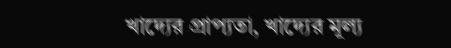খাদ্যের প্রাপ্যতা, খাদ্যের মূল্য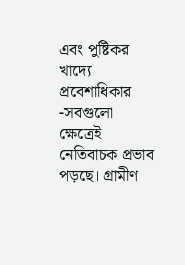এবং পুষ্টিকর খাদ্যে প্রবেশাধিকার -সবগুলো ক্ষেত্রেই নেতিবাচক প্রভাব পড়ছে। গ্রামীণ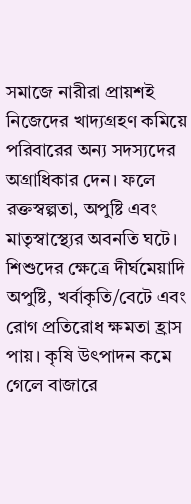সমাজে নারীরা প্রায়শই নিজেদের খাদ্যগ্রহণ কমিয়ে পরিবারের অন্য সদস্যদের অগ্রাধিকার দেন। ফলে রক্তস্বল্পতা, অপুষ্টি এবং মাতৃস্বাস্থ্যের অবনতি ঘটে। শিশুদের ক্ষেত্রে দীর্ঘমেয়াদি অপুষ্টি, খর্বাকৃতি/বেটে এবং রোগ প্রতিরোধ ক্ষমতা হ্রাস পায়। কৃষি উৎপাদন কমে গেলে বাজারে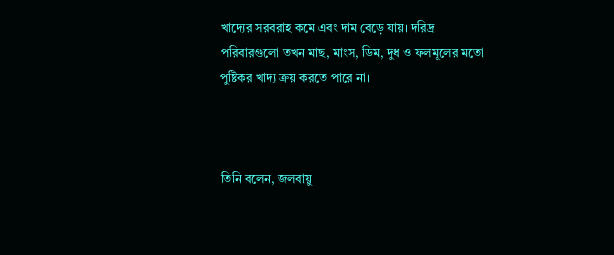খাদ্যের সরবরাহ কমে এবং দাম বেড়ে যায়। দরিদ্র পরিবারগুলো তখন মাছ, মাংস, ডিম, দুধ ও ফলমূলের মতো পুষ্টিকর খাদ্য ক্রয় করতে পারে না।



তিনি বলেন, জলবায়ু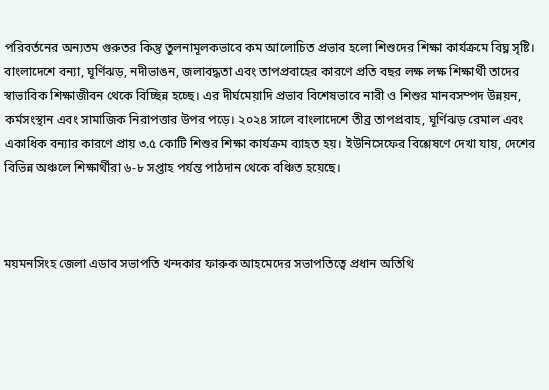পরিবর্তনের অন্যতম গুরুতর কিন্তু তুলনামূলকভাবে কম আলোচিত প্রভাব হলো শিশুদের শিক্ষা কার্যক্রমে বিঘ্ন সৃষ্টি। বাংলাদেশে বন্যা, ঘূর্ণিঝড়, নদীভাঙন, জলাবদ্ধতা এবং তাপপ্রবাহের কারণে প্রতি বছর লক্ষ লক্ষ শিক্ষার্থী তাদের স্বাভাবিক শিক্ষাজীবন থেকে বিচ্ছিন্ন হচ্ছে। এর দীর্ঘমেয়াদি প্রভাব বিশেষভাবে নারী ও শিশুর মানবসম্পদ উন্নয়ন, কর্মসংস্থান এবং সামাজিক নিরাপত্তার উপর পড়ে। ২০২৪ সালে বাংলাদেশে তীব্র তাপপ্রবাহ, ঘূর্ণিঝড় রেমাল এবং একাধিক বন্যার কারণে প্রায় ৩.৫ কোটি শিশুর শিক্ষা কার্যক্রম ব্যাহত হয়। ইউনিসেফের বিশ্লেষণে দেখা যায়, দেশের বিভিন্ন অঞ্চলে শিক্ষার্থীরা ৬-৮ সপ্তাহ পর্যন্ত পাঠদান থেকে বঞ্চিত হয়েছে।



ময়মনসিংহ জেলা এডাব সভাপতি খন্দকার ফারুক আহমেদের সভাপতিত্বে প্রধান অতিথি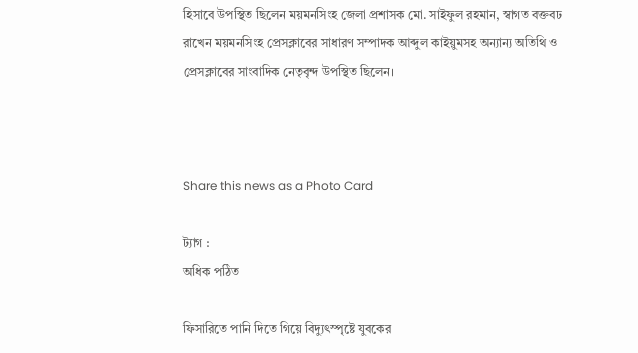হিসাবে উপস্থিত ছিলেন ময়মনসিংহ জেলা প্রশাসক মো. সাইফুল রহমান, স্বাগত বক্তবঢ রাখেন ময়মনসিংহ প্রেসক্লাবের সাধারণ সম্পাদক আব্দুল কাইয়ুমসহ অন্যান্য অতিথি ও প্রেসক্লাবের সাংবাদিক নেতৃবৃন্দ উপস্থিত ছিলেন।



Share this news as a Photo Card

ট্যাগ :
অধিক পঠিত

ফিসারিতে পানি দিতে গিয়ে বিদ্যুৎস্পৃষ্টে যুবকের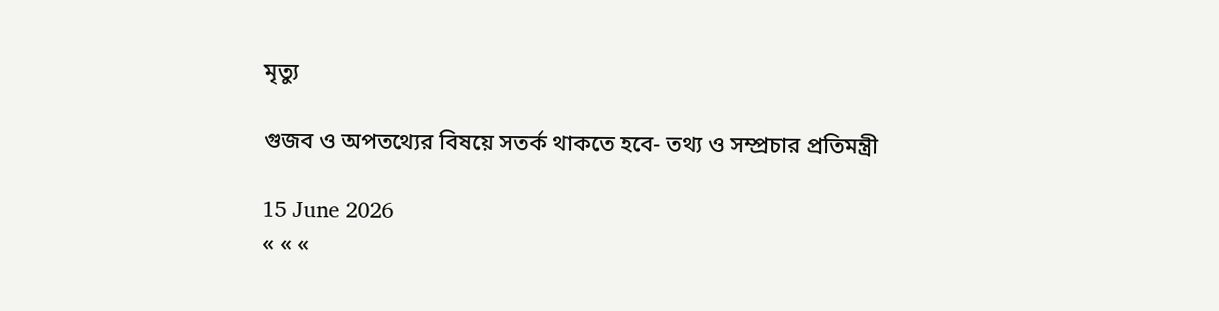মৃত্যু

গুজব ও অপতথ্যের বিষয়ে সতর্ক থাকতে হবে- তথ্য ও সম্প্রচার প্রতিমন্ত্রী

15 June 2026
« « «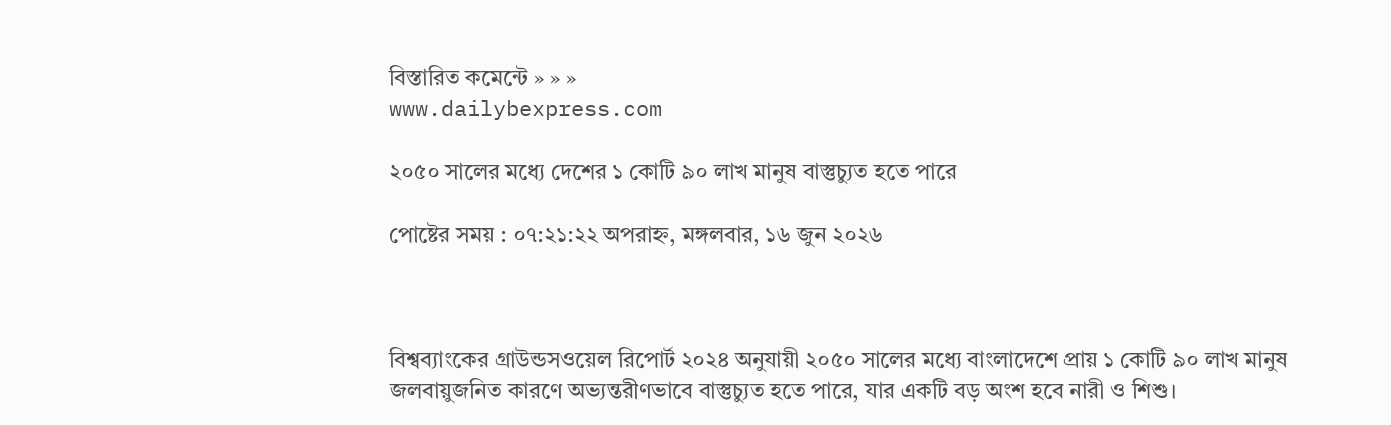বিস্তারিত কমেন্টে » » »
www.dailybexpress.com

২০৫০ সালের মধ্যে দেশের ১ কোটি ৯০ লাখ মানুষ বাস্তুচ্যুত হতে পারে

পোষ্টের সময় : ০৭:২১:২২ অপরাহ্ন, মঙ্গলবার, ১৬ জুন ২০২৬



বিশ্বব্যাংকের গ্রাউন্ডসওয়েল রিপোর্ট ২০২৪ অনুযায়ী ২০৫০ সালের মধ্যে বাংলাদেশে প্রায় ১ কোটি ৯০ লাখ মানুষ জলবায়ুজনিত কারণে অভ্যন্তরীণভাবে বাস্তুচ্যুত হতে পারে, যার একটি বড় অংশ হবে নারী ও শিশু।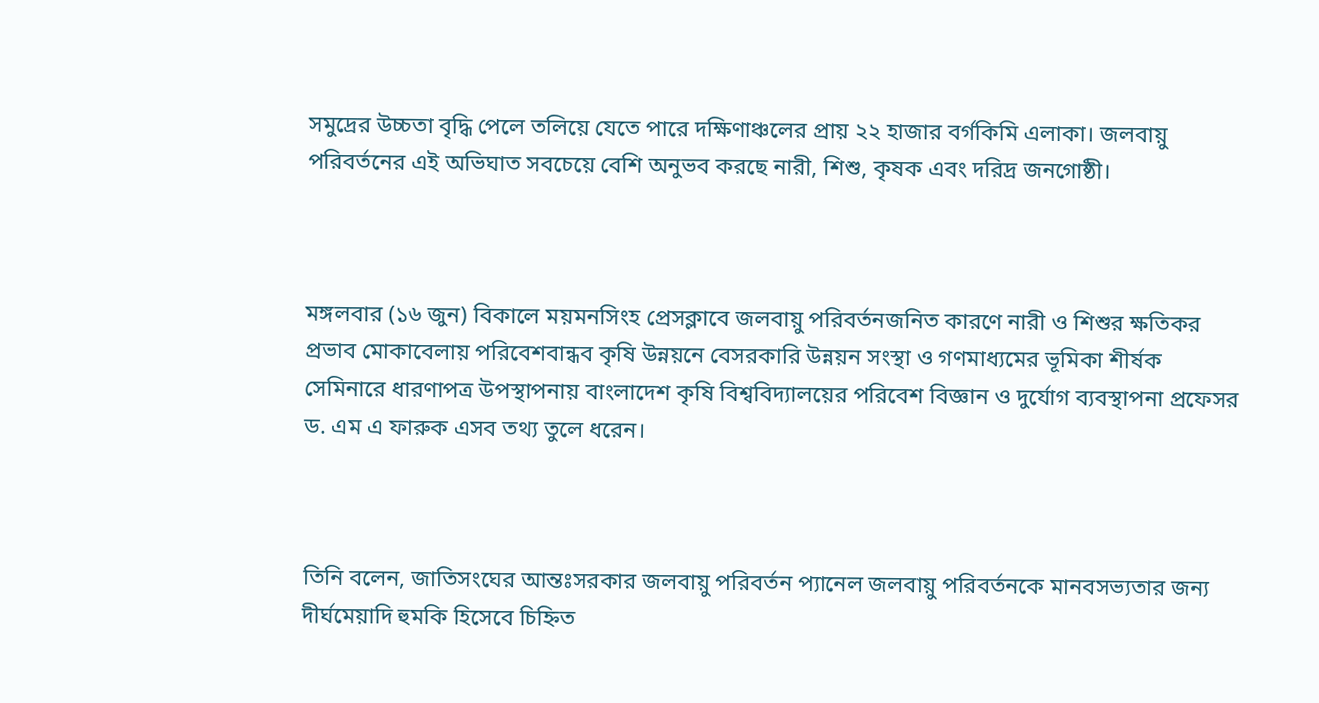সমুদ্রের উচ্চতা বৃদ্ধি পেলে তলিয়ে যেতে পারে দক্ষিণাঞ্চলের প্রায় ২২ হাজার বর্গকিমি এলাকা। জলবায়ু পরিবর্তনের এই অভিঘাত সবচেয়ে বেশি অনুভব করছে নারী, শিশু, কৃষক এবং দরিদ্র জনগোষ্ঠী।



মঙ্গলবার (১৬ জুন) বিকালে ময়মনসিংহ প্রেসক্লাবে জলবায়ু পরিবর্তনজনিত কারণে নারী ও শিশুর ক্ষতিকর প্রভাব মোকাবেলায় পরিবেশবান্ধব কৃষি উন্নয়নে বেসরকারি উন্নয়ন সংস্থা ও গণমাধ্যমের ভূমিকা শীর্ষক সেমিনারে ধারণাপত্র উপস্থাপনায় বাংলাদেশ কৃষি বিশ্ববিদ্যালয়ের পরিবেশ বিজ্ঞান ও দুর্যোগ ব্যবস্থাপনা প্রফেসর ড. এম এ ফারুক এসব তথ্য তুলে ধরেন।



তিনি বলেন, জাতিসংঘের আন্তঃসরকার জলবায়ু পরিবর্তন প্যানেল জলবায়ু পরিবর্তনকে মানবসভ্যতার জন্য দীর্ঘমেয়াদি হুমকি হিসেবে চিহ্নিত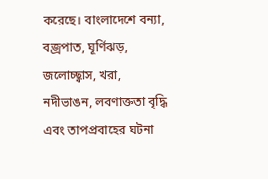করেছে। বাংলাদেশে বন্যা, বজ্রপাত, ঘূর্ণিঝড়, জলোচ্ছ্বাস, খরা, নদীভাঙন, লবণাক্ততা বৃদ্ধি এবং তাপপ্রবাহের ঘটনা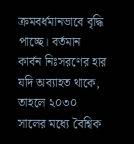ক্রমবর্ধমানভাবে বৃদ্ধি পাচ্ছে। বর্তমান কার্বন নিঃসরণের হার যদি অব্যাহত থাকে, তাহলে ২০৩০ সালের মধ্যে বৈশ্বিক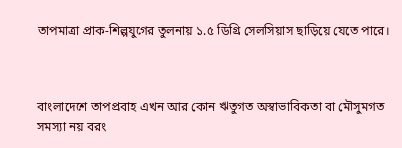তাপমাত্রা প্রাক-শিল্পযুগের তুলনায় ১.৫ ডিগ্রি সেলসিয়াস ছাড়িয়ে যেতে পারে।



বাংলাদেশে তাপপ্রবাহ এখন আর কোন ঋতুগত অস্বাভাবিকতা বা মৌসুমগত সমস্যা নয় বরং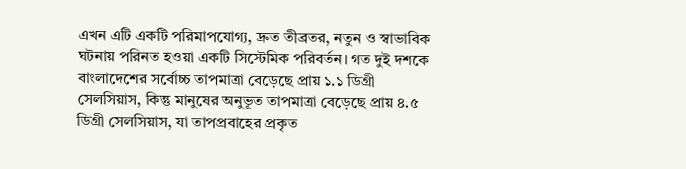এখন এটি একটি পরিমাপযোগ্য, দ্রুত তীব্রতর, নতুন ও স্বাভাবিক ঘটনায় পরিনত হওয়া একটি সিস্টেমিক পরিবর্তন। গত দুই দশকে বাংলাদেশের সর্বোচ্চ তাপমাত্রা বেড়েছে প্রায় ১.১ ডিগ্রী সেলসিয়াস, কিন্তু মানুষের অনুভূত তাপমাত্রা বেড়েছে প্রায় ৪.৫ ডিগ্রী সেলসিয়াস, যা তাপপ্রবাহের প্রকৃত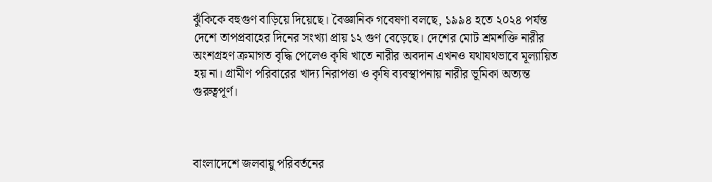ঝুঁকিকে বহুগুণ বাড়িয়ে দিয়েছে। বৈজ্ঞানিক গবেষণা বলছে, ১৯৯৪ হতে ২০২৪ পর্যন্ত দেশে তাপপ্রবাহের দিনের সংখ্যা প্রায় ১২ গুণ বেড়েছে। দেশের মোট শ্রমশক্তি নারীর অংশগ্রহণ ক্রমাগত বৃদ্ধি পেলেও কৃষি খাতে নারীর অবদান এখনও যথাযথভাবে মূল্যায়িত হয় না। গ্রামীণ পরিবারের খাদ্য নিরাপত্তা ও কৃষি ব্যবস্থাপনায় নারীর ভূমিকা অত্যন্ত গুরুত্বপূর্ণ।



বাংলাদেশে জলবায়ু পরিবর্তনের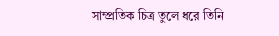সাম্প্রতিক চিত্র তুলে ধরে তিনি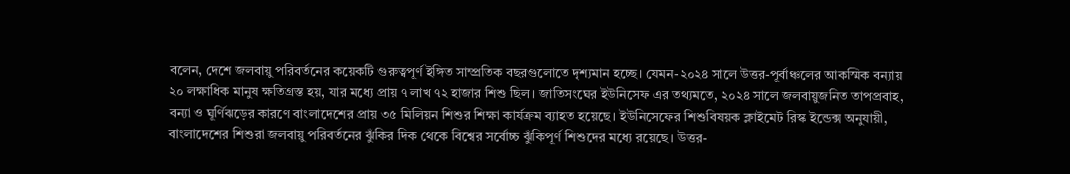বলেন, দেশে জলবায়ু পরিবর্তনের কয়েকটি গুরুত্বপূর্ণ ইঙ্গিত সাম্প্রতিক বছরগুলোতে দৃশ্যমান হচ্ছে। যেমন-২০২৪ সালে উত্তর-পূর্বাঞ্চলের আকস্মিক বন্যায় ২০ লক্ষাধিক মানুষ ক্ষতিগ্রস্ত হয়, যার মধ্যে প্রায় ৭ লাখ ৭২ হাজার শিশু ছিল। জাতিসংঘের ইউনিসেফ এর তথ্যমতে, ২০২৪ সালে জলবায়ুজনিত তাপপ্রবাহ, বন্যা ও ঘূর্ণিঝড়ের কারণে বাংলাদেশের প্রায় ৩৫ মিলিয়ন শিশুর শিক্ষা কার্যক্রম ব্যাহত হয়েছে। ইউনিসেফের শিশুবিষয়ক ক্লাইমেট রিস্ক ইন্ডেক্স অনুযায়ী, বাংলাদেশের শিশুরা জলবায়ু পরিবর্তনের ঝুঁকির দিক থেকে বিশ্বের সর্বোচ্চ ঝুঁকিপূর্ণ শিশুদের মধ্যে রয়েছে। উত্তর-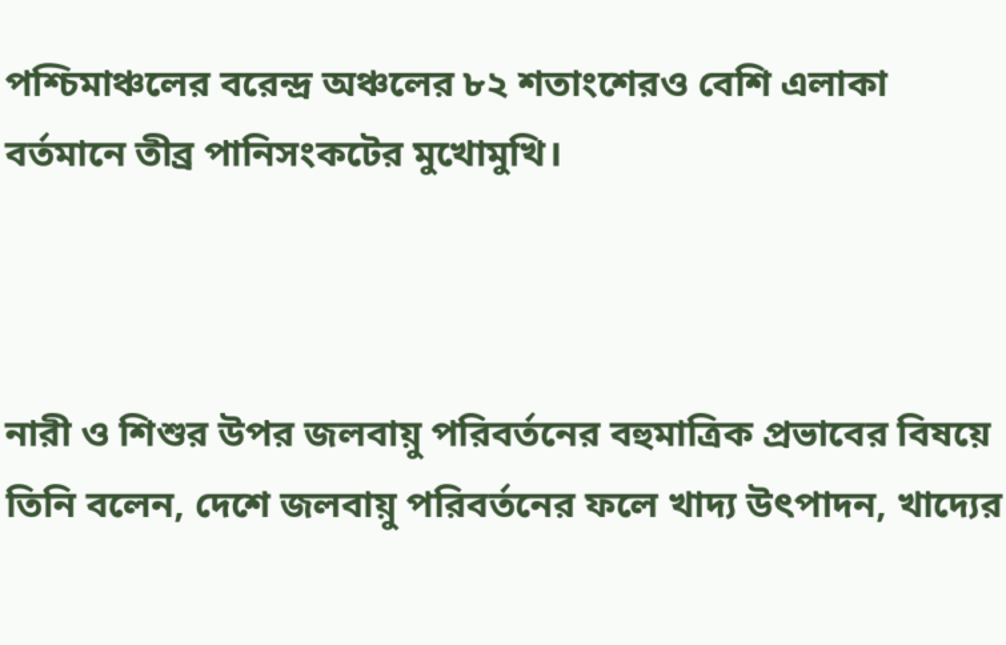পশ্চিমাঞ্চলের বরেন্দ্র অঞ্চলের ৮২ শতাংশেরও বেশি এলাকা বর্তমানে তীব্র পানিসংকটের মুখোমুখি।



নারী ও শিশুর উপর জলবায়ু পরিবর্তনের বহুমাত্রিক প্রভাবের বিষয়ে তিনি বলেন, দেশে জলবায়ু পরিবর্তনের ফলে খাদ্য উৎপাদন, খাদ্যের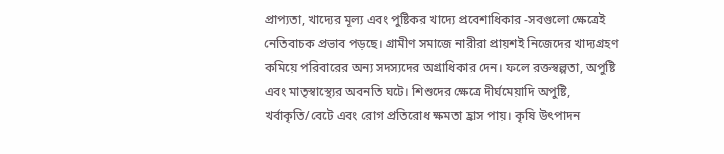প্রাপ্যতা, খাদ্যের মূল্য এবং পুষ্টিকর খাদ্যে প্রবেশাধিকার -সবগুলো ক্ষেত্রেই নেতিবাচক প্রভাব পড়ছে। গ্রামীণ সমাজে নারীরা প্রায়শই নিজেদের খাদ্যগ্রহণ কমিয়ে পরিবারের অন্য সদস্যদের অগ্রাধিকার দেন। ফলে রক্তস্বল্পতা, অপুষ্টি এবং মাতৃস্বাস্থ্যের অবনতি ঘটে। শিশুদের ক্ষেত্রে দীর্ঘমেয়াদি অপুষ্টি, খর্বাকৃতি/বেটে এবং রোগ প্রতিরোধ ক্ষমতা হ্রাস পায়। কৃষি উৎপাদন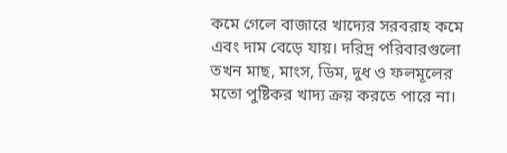কমে গেলে বাজারে খাদ্যের সরবরাহ কমে এবং দাম বেড়ে যায়। দরিদ্র পরিবারগুলো তখন মাছ, মাংস, ডিম, দুধ ও ফলমূলের মতো পুষ্টিকর খাদ্য ক্রয় করতে পারে না।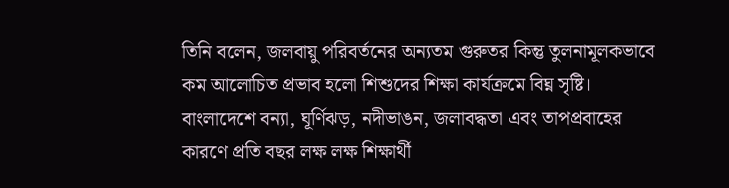তিনি বলেন, জলবায়ু পরিবর্তনের অন্যতম গুরুতর কিন্তু তুলনামূলকভাবে কম আলোচিত প্রভাব হলো শিশুদের শিক্ষা কার্যক্রমে বিঘ্ন সৃষ্টি। বাংলাদেশে বন্যা, ঘূর্ণিঝড়, নদীভাঙন, জলাবদ্ধতা এবং তাপপ্রবাহের কারণে প্রতি বছর লক্ষ লক্ষ শিক্ষার্থী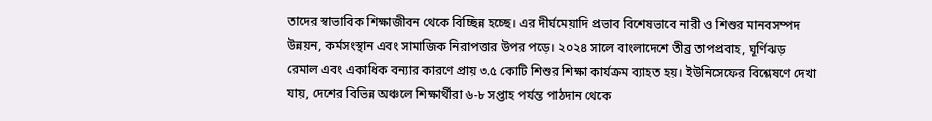তাদের স্বাভাবিক শিক্ষাজীবন থেকে বিচ্ছিন্ন হচ্ছে। এর দীর্ঘমেয়াদি প্রভাব বিশেষভাবে নারী ও শিশুর মানবসম্পদ উন্নয়ন, কর্মসংস্থান এবং সামাজিক নিরাপত্তার উপর পড়ে। ২০২৪ সালে বাংলাদেশে তীব্র তাপপ্রবাহ, ঘূর্ণিঝড় রেমাল এবং একাধিক বন্যার কারণে প্রায় ৩.৫ কোটি শিশুর শিক্ষা কার্যক্রম ব্যাহত হয়। ইউনিসেফের বিশ্লেষণে দেখা যায়, দেশের বিভিন্ন অঞ্চলে শিক্ষার্থীরা ৬-৮ সপ্তাহ পর্যন্ত পাঠদান থেকে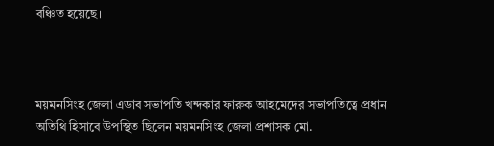বঞ্চিত হয়েছে।



ময়মনসিংহ জেলা এডাব সভাপতি খন্দকার ফারুক আহমেদের সভাপতিত্বে প্রধান অতিথি হিসাবে উপস্থিত ছিলেন ময়মনসিংহ জেলা প্রশাসক মো.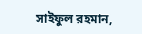সাইফুল রহমান,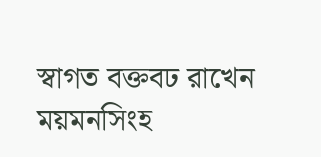স্বাগত বক্তবঢ রাখেন ময়মনসিংহ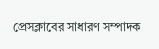প্রেসক্লাবের সাধারণ সম্পাদক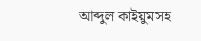আব্দুল কাইয়ুমসহ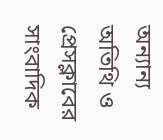অন্যান্য অতিথি ও প্রেসক্লাবের সাংবাদিক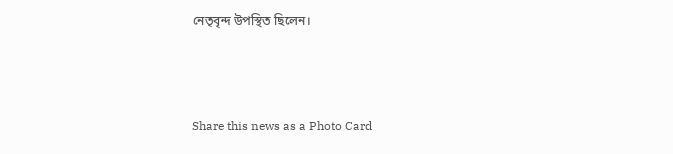নেতৃবৃন্দ উপস্থিত ছিলেন।



Share this news as a Photo Card